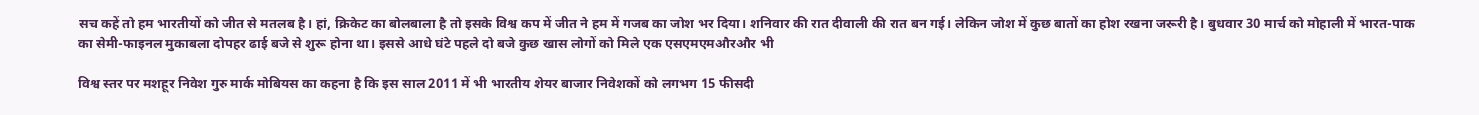सच कहें तो हम भारतीयों को जीत से मतलब है। हां, क्रिकेट का बोलबाला है तो इसके विश्व कप में जीत ने हम में गजब का जोश भर दिया। शनिवार की रात दीवाली की रात बन गई। लेकिन जोश में कुछ बातों का होश रखना जरूरी है। बुधवार 30 मार्च को मोहाली में भारत-पाक का सेमी-फाइनल मुकाबला दोपहर ढाई बजे से शुरू होना था। इससे आधे घंटे पहले दो बजे कुछ खास लोगों को मिले एक एसएमएमऔरऔर भी

विश्व स्तर पर मशहूर निवेश गुरु मार्क मोबियस का कहना है कि इस साल 2011 में भी भारतीय शेयर बाजार निवेशकों को लगभग 15 फीसदी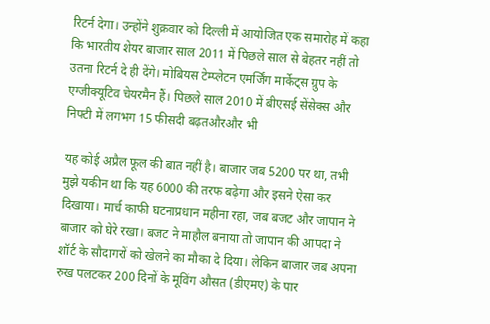रिटर्न देगा। उन्होंने शुक्रवार को दिल्ली में आयोजित एक समारोह में कहा कि भारतीय शेयर बाजार साल 2011 में पिछले साल से बेहतर नहीं तो उतना रिटर्न दे ही देंगे। मोबियस टेम्प्लेटन एमर्जिंग मार्केट्स ग्रुप के एग्जीक्यूटिव चेयरमैन हैं। पिछले साल 2010 में बीएसई सेंसेक्स और निफ्टी में लगभग 15 फीसदी बढ़तऔरऔर भी

यह कोई अप्रैल फूल की बात नहीं है। बाजार जब 5200 पर था, तभी मुझे यकीन था कि यह 6000 की तरफ बढ़ेगा और इसने ऐसा कर दिखाया। मार्च काफी घटनाप्रधान महीना रहा, जब बजट और जापान ने बाजार को घेरे रखा। बजट ने माहौल बनाया तो जापान की आपदा ने शॉर्ट के सौदागरों को खेलने का मौका दे दिया। लेकिन बाजार जब अपना रुख पलटकर 200 दिनों के मूविंग औसत (डीएमए) के पार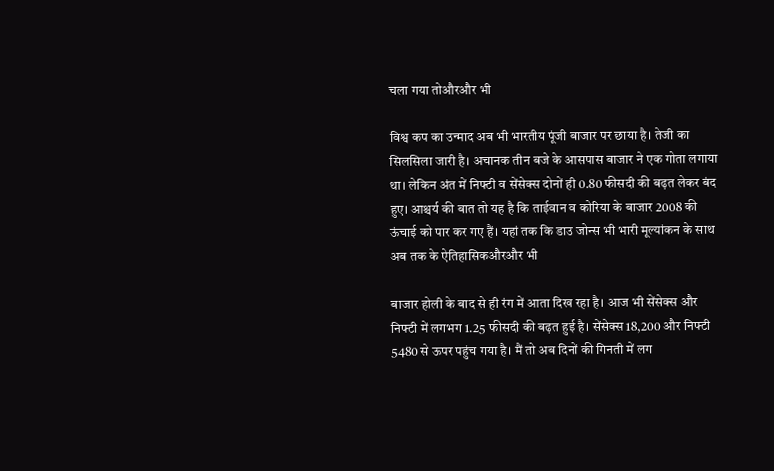चला गया तोऔरऔर भी

विश्व कप का उन्माद अब भी भारतीय पूंजी बाजार पर छाया है। तेजी का सिलसिला जारी है। अचानक तीन बजे के आसपास बाजार ने एक गोता लगाया था। लेकिन अंत में निफ्टी व सेंसेक्स दोनों ही 0.80 फीसदी की बढ़त लेकर बंद हुए। आश्चर्य की बात तो यह है कि ताईवान व कोरिया के बाजार 2008 की ऊंचाई को पार कर गए हैं। यहां तक कि डाउ जोन्स भी भारी मूल्यांकन के साथ अब तक के ऐतिहासिकऔरऔर भी

बाजार होली के बाद से ही रंग में आता दिख रहा है। आज भी सेंसेक्स और निफ्टी में लगभग 1.25 फीसदी की बढ़त हुई है। सेंसेक्स 18,200 और निफ्टी 5480 से ऊपर पहुंच गया है। मैं तो अब दिनों की गिनती में लग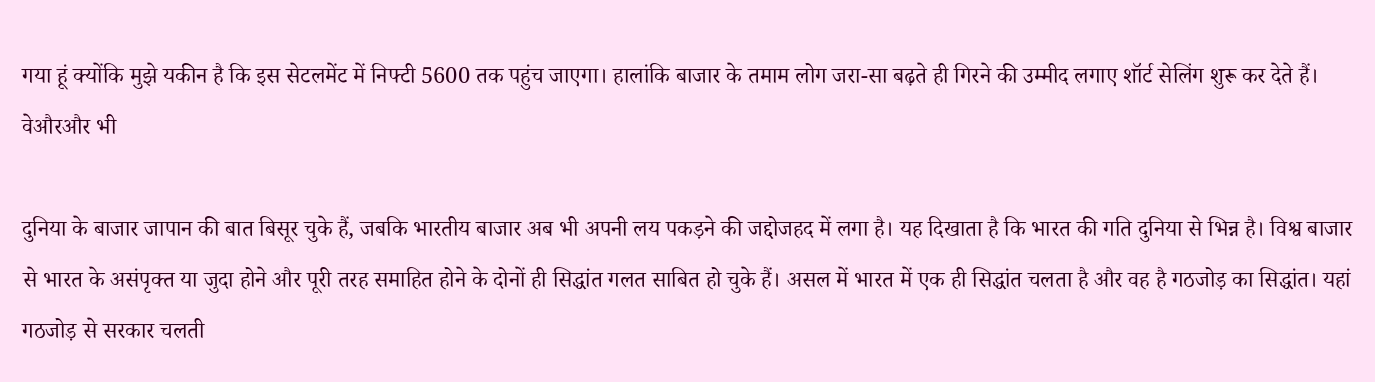गया हूं क्योंकि मुझे यकीन है कि इस सेटलमेंट में निफ्टी 5600 तक पहुंच जाएगा। हालांकि बाजार के तमाम लोग जरा-सा बढ़ते ही गिरने की उम्मीद लगाए शॉर्ट सेलिंग शुरू कर देते हैं। वेऔरऔर भी

दुनिया के बाजार जापान की बात बिसूर चुके हैं, जबकि भारतीय बाजार अब भी अपनी लय पकड़ने की जद्दोजहद में लगा है। यह दिखाता है कि भारत की गति दुनिया से भिन्न है। विश्व बाजार से भारत के असंपृक्त या जुदा होने और पूरी तरह समाहित होने के दोनों ही सिद्धांत गलत साबित हो चुके हैं। असल में भारत में एक ही सिद्धांत चलता है और वह है गठजोड़ का सिद्धांत। यहां गठजोड़ से सरकार चलती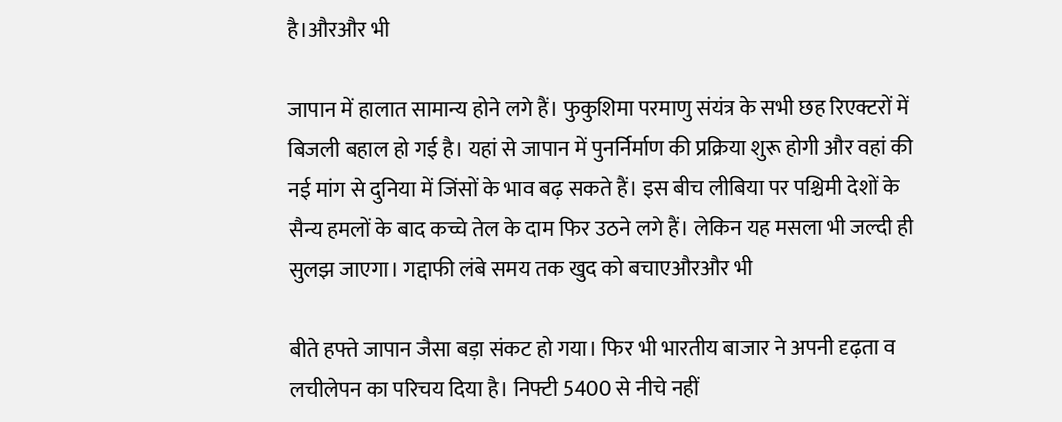है।औरऔर भी

जापान में हालात सामान्य होने लगे हैं। फुकुशिमा परमाणु संयंत्र के सभी छह रिएक्टरों में बिजली बहाल हो गई है। यहां से जापान में पुनर्निर्माण की प्रक्रिया शुरू होगी और वहां की नई मांग से दुनिया में जिंसों के भाव बढ़ सकते हैं। इस बीच लीबिया पर पश्चिमी देशों के सैन्य हमलों के बाद कच्चे तेल के दाम फिर उठने लगे हैं। लेकिन यह मसला भी जल्दी ही सुलझ जाएगा। गद्दाफी लंबे समय तक खुद को बचाएऔरऔर भी

बीते हफ्ते जापान जैसा बड़ा संकट हो गया। फिर भी भारतीय बाजार ने अपनी दृढ़ता व लचीलेपन का परिचय दिया है। निफ्टी 5400 से नीचे नहीं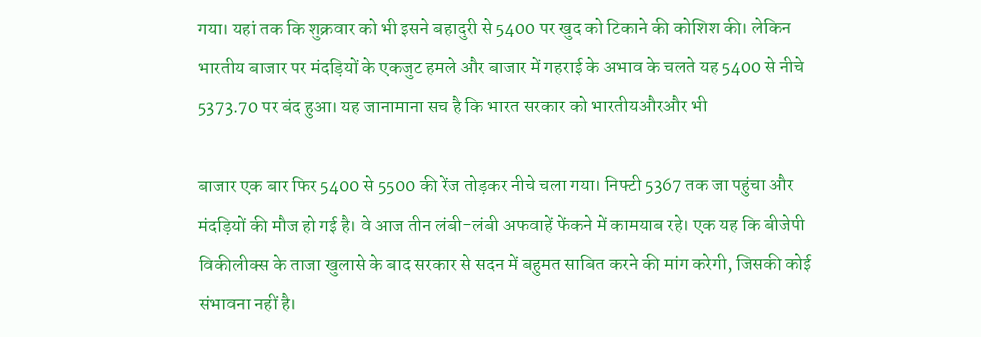गया। यहां तक कि शुक्रवार को भी इसने बहादुरी से 5400 पर खुद को टिकाने की कोशिश की। लेकिन भारतीय बाजार पर मंदड़ियों के एकजुट हमले और बाजार में गहराई के अभाव के चलते यह 5400 से नीचे 5373.70 पर बंद हुआ। यह जानामाना सच है कि भारत सरकार को भारतीयऔरऔर भी

बाजार एक बार फिर 5400 से 5500 की रेंज तोड़कर नीचे चला गया। निफ्टी 5367 तक जा पहुंचा और मंदड़ियों की मौज हो गई है। वे आज तीन लंबी-लंबी अफवाहें फेंकने में कामयाब रहे। एक यह कि बीजेपी विकीलीक्स के ताजा खुलासे के बाद सरकार से सदन में बहुमत साबित करने की मांग करेगी, जिसकी कोई संभावना नहीं है।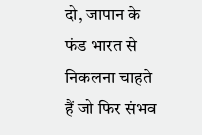दो, जापान के फंड भारत से निकलना चाहते हैं जो फिर संभव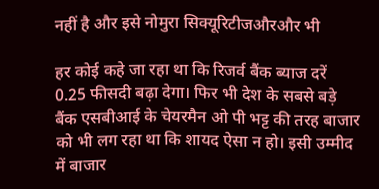नहीं है और इसे नोमुरा सिक्यूरिटीजऔरऔर भी

हर कोई कहे जा रहा था कि रिजर्व बैंक ब्याज दरें 0.25 फीसदी बढ़ा देगा। फिर भी देश के सबसे बड़े बैंक एसबीआई के चेयरमैन ओ पी भट्ट की तरह बाजार को भी लग रहा था कि शायद ऐसा न हो। इसी उम्मीद में बाजार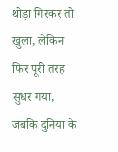थोड़ा गिरकर तो खुला, लेकिन फिर पूरी तरह सुधर गया, जबकि दुनिया के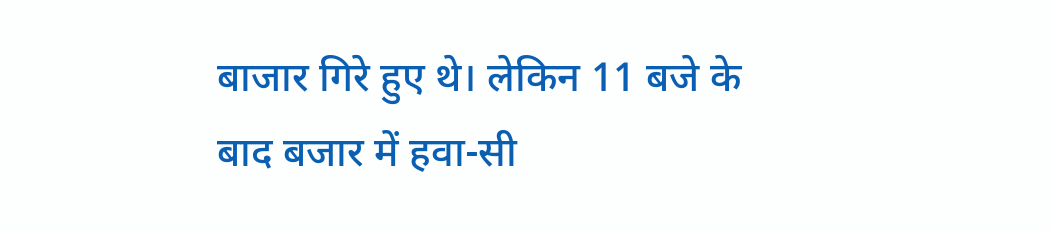बाजार गिरे हुए थे। लेकिन 11 बजे के बाद बजार में हवा-सी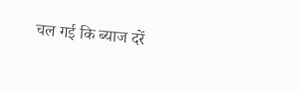चल गई कि ब्याज दरें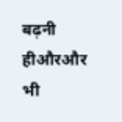बढ़नी हीऔरऔर भी